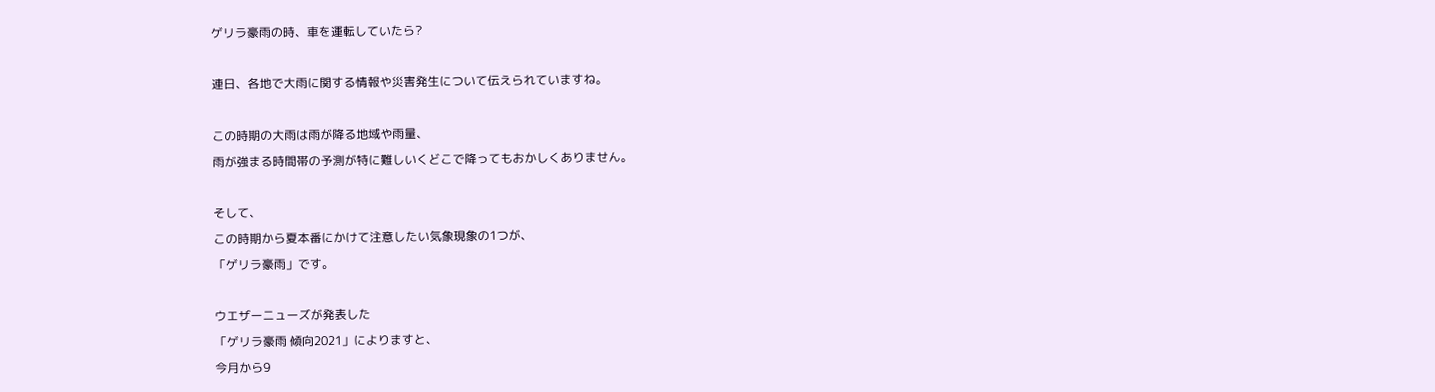ゲリラ豪雨の時、車を運転していたら?

連日、各地で大雨に関する情報や災害発生について伝えられていますね。

この時期の大雨は雨が降る地域や雨量、
雨が強まる時間帯の予測が特に難しいくどこで降ってもおかしくありません。

そして、
この時期から夏本番にかけて注意したい気象現象の1つが、
「ゲリラ豪雨」です。

ウエザーニューズが発表した
「ゲリラ豪雨 傾向2021」によりますと、
今月から9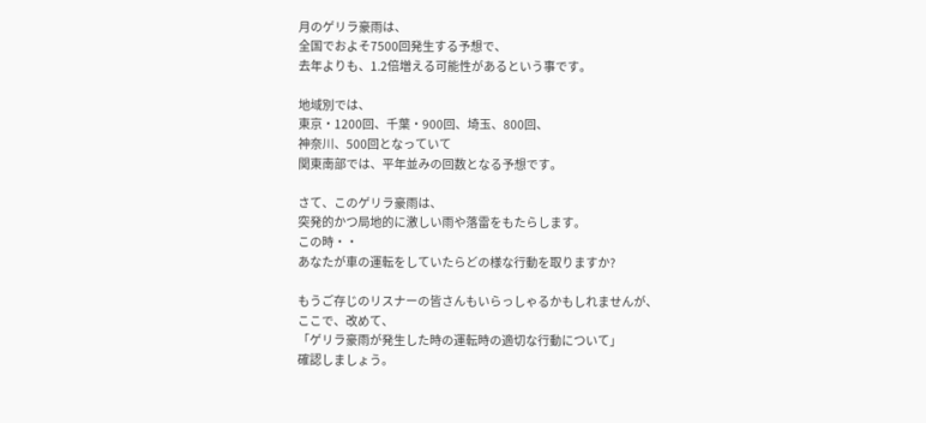月のゲリラ豪雨は、
全国でおよそ7500回発生する予想で、
去年よりも、1.2倍増える可能性があるという事です。

地域別では、
東京・1200回、千葉・900回、埼玉、800回、
神奈川、500回となっていて
関東南部では、平年並みの回数となる予想です。

さて、このゲリラ豪雨は、
突発的かつ局地的に激しい雨や落雷をもたらします。
この時・・
あなたが車の運転をしていたらどの様な行動を取りますか?

もうご存じのリスナーの皆さんもいらっしゃるかもしれませんが、
ここで、改めて、
「ゲリラ豪雨が発生した時の運転時の適切な行動について」
確認しましょう。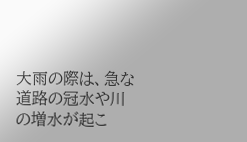大雨の際は、急な道路の冠水や川の増水が起こ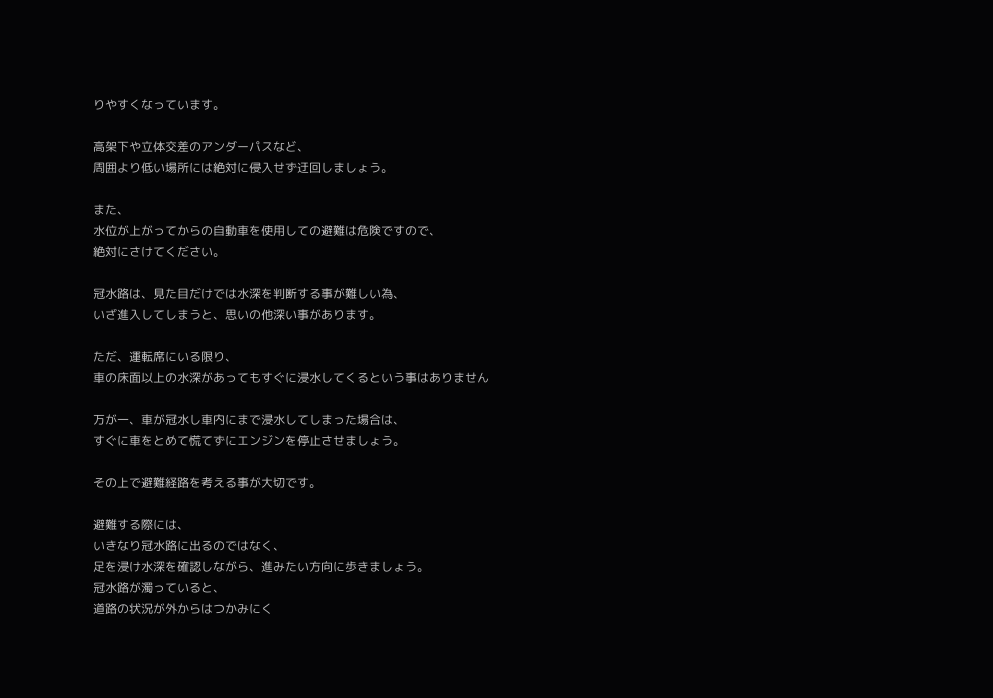りやすくなっています。

高架下や立体交差のアンダーパスなど、
周囲より低い場所には絶対に侵入せず迂回しましょう。

また、
水位が上がってからの自動車を使用しての避難は危険ですので、
絶対にさけてください。

冠水路は、見た目だけでは水深を判断する事が難しい為、
いざ進入してしまうと、思いの他深い事があります。

ただ、運転席にいる限り、
車の床面以上の水深があってもすぐに浸水してくるという事はありません

万が一、車が冠水し車内にまで浸水してしまった場合は、
すぐに車をとめて慌てずにエンジンを停止させましょう。

その上で避難経路を考える事が大切です。

避難する際には、
いきなり冠水路に出るのではなく、
足を浸け水深を確認しながら、進みたい方向に歩きましょう。
冠水路が濁っていると、
道路の状況が外からはつかみにく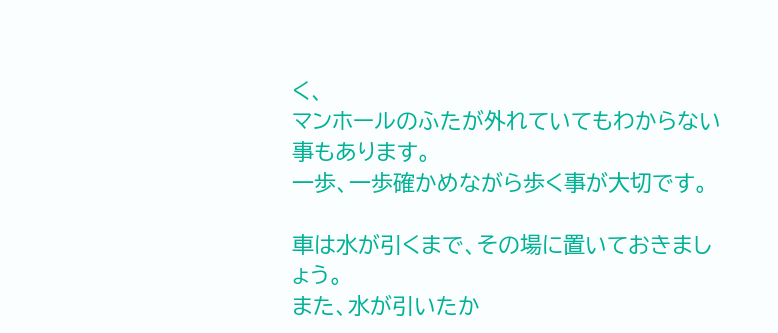く、
マンホールのふたが外れていてもわからない事もあります。
一歩、一歩確かめながら歩く事が大切です。

車は水が引くまで、その場に置いておきましょう。
また、水が引いたか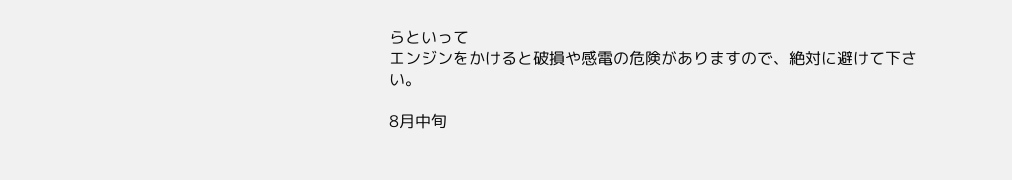らといって
エンジンをかけると破損や感電の危険がありますので、絶対に避けて下さい。

8月中旬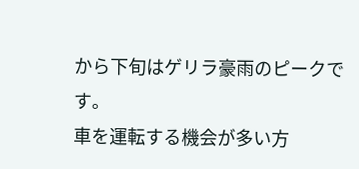から下旬はゲリラ豪雨のピークです。
車を運転する機会が多い方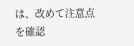は、改めて注意点を確認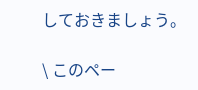しておきましょう。

\ このペー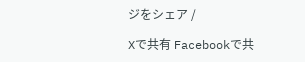ジをシェア /

Xで共有 Facebookで共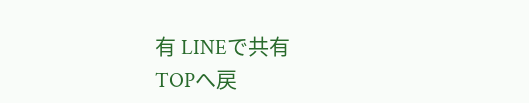有 LINEで共有
TOPへ戻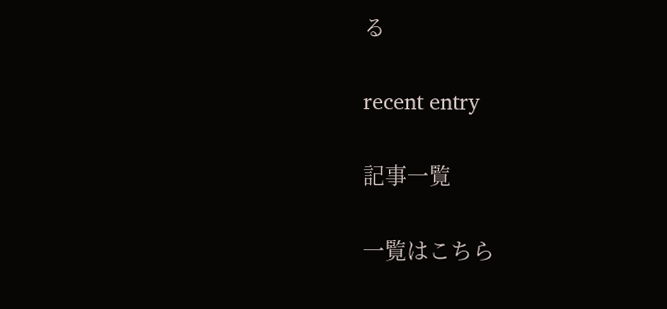る

recent entry

記事一覧

一覧はこちら